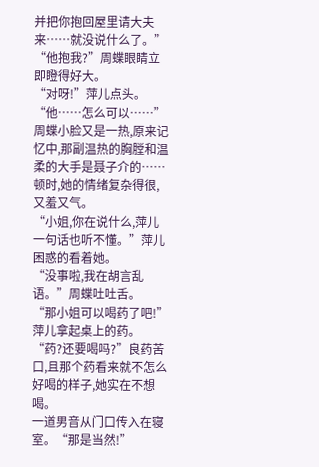并把你抱回屋里请大夫来……就没说什么了。”
“他抱我?”周蝶眼睛立即瞪得好大。
“对呀!”萍儿点头。
“他……怎么可以……”周蝶小脸又是一热,原来记忆中,那副温热的胸膛和温柔的大手是聂子介的……顿时,她的情绪复杂得很,又羞又气。
“小姐,你在说什么,萍儿一句话也听不懂。”萍儿困惑的看着她。
“没事啦,我在胡言乱语。”周蝶吐吐舌。
“那小姐可以喝药了吧!”萍儿拿起桌上的药。
“药?还要喝吗?”良药苦口,且那个药看来就不怎么好喝的样子,她实在不想喝。
一道男音从门口传入在寝室。“那是当然!”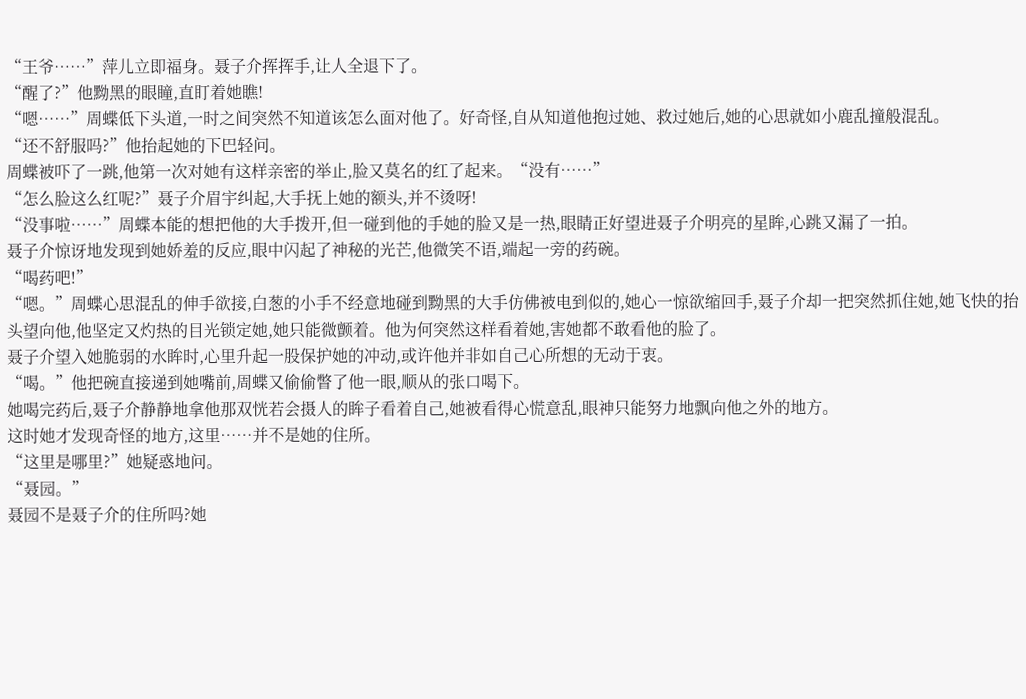“王爷……”萍儿立即福身。聂子介挥挥手,让人全退下了。
“醒了?”他黝黑的眼瞳,直盯着她瞧!
“嗯……”周蝶低下头道,一时之间突然不知道该怎么面对他了。好奇怪,自从知道他抱过她、救过她后,她的心思就如小鹿乱撞般混乱。
“还不舒服吗?”他抬起她的下巴轻问。
周蝶被吓了一跳,他第一次对她有这样亲密的举止,脸又莫名的红了起来。“没有……”
“怎么脸这么红呢?”聂子介眉宇纠起,大手抚上她的额头,并不烫呀!
“没事啦……”周蝶本能的想把他的大手拨开,但一碰到他的手她的脸又是一热,眼睛正好望进聂子介明亮的星眸,心跳又漏了一拍。
聂子介惊讶地发现到她娇羞的反应,眼中闪起了神秘的光芒,他微笑不语,端起一旁的药碗。
“喝药吧!”
“嗯。”周蝶心思混乱的伸手欲接,白葱的小手不经意地碰到黝黑的大手仿佛被电到似的,她心一惊欲缩回手,聂子介却一把突然抓住她,她飞快的抬头望向他,他坚定又灼热的目光锁定她,她只能微颤着。他为何突然这样看着她,害她都不敢看他的脸了。
聂子介望入她脆弱的水眸时,心里升起一股保护她的冲动,或许他并非如自己心所想的无动于衷。
“喝。”他把碗直接递到她嘴前,周蝶又偷偷瞥了他一眼,顺从的张口喝下。
她喝完药后,聂子介静静地拿他那双恍若会摄人的眸子看着自己,她被看得心慌意乱,眼神只能努力地飘向他之外的地方。
这时她才发现奇怪的地方,这里……并不是她的住所。
“这里是哪里?”她疑惑地问。
“聂园。”
聂园不是聂子介的住所吗?她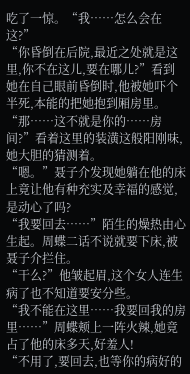吃了一惊。“我……怎么会在这?”
“你昏倒在后院,最近之处就是这里,你不在这儿,要在哪儿?”看到她在自己眼前昏倒时,他被她吓个半死,本能的把她抱到厢房里。
“那……这不就是你的……房间?”看着这里的装潢这般阳刚味,她大胆的猜测着。
“嗯。”聂子介发现她躺在他的床上竟让他有种充实及幸福的感觉,是动心了吗?
“我要回去……”陌生的燥热由心生起。周蝶二话不说就要下床,被聂子介拦住。
“干么?”他皱起眉,这个女人连生病了也不知道要安分些。
“我不能在这里……我要回我的房里……”周蝶颊上一阵火辣,她竟占了他的床多天,好羞人!
“不用了,要回去,也等你的病好的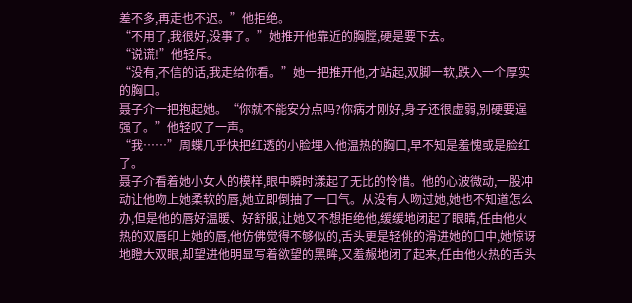差不多,再走也不迟。”他拒绝。
“不用了,我很好,没事了。”她推开他靠近的胸膛,硬是要下去。
“说谎!”他轻斥。
“没有,不信的话,我走给你看。”她一把推开他,才站起,双脚一软,跌入一个厚实的胸口。
聂子介一把抱起她。“你就不能安分点吗?你病才刚好,身子还很虚弱,别硬要逞强了。”他轻叹了一声。
“我……”周蝶几乎快把红透的小脸埋入他温热的胸口,早不知是羞愧或是脸红了。
聂子介看着她小女人的模样,眼中瞬时漾起了无比的怜惜。他的心波微动,一股冲动让他吻上她柔软的唇,她立即倒抽了一口气。从没有人吻过她,她也不知道怎么办,但是他的唇好温暖、好舒服,让她又不想拒绝他,缓缓地闭起了眼睛,任由他火热的双唇印上她的唇,他仿佛觉得不够似的,舌头更是轻佻的滑进她的口中,她惊讶地瞪大双眼,却望进他明显写着欲望的黑眸,又羞赧地闭了起来,任由他火热的舌头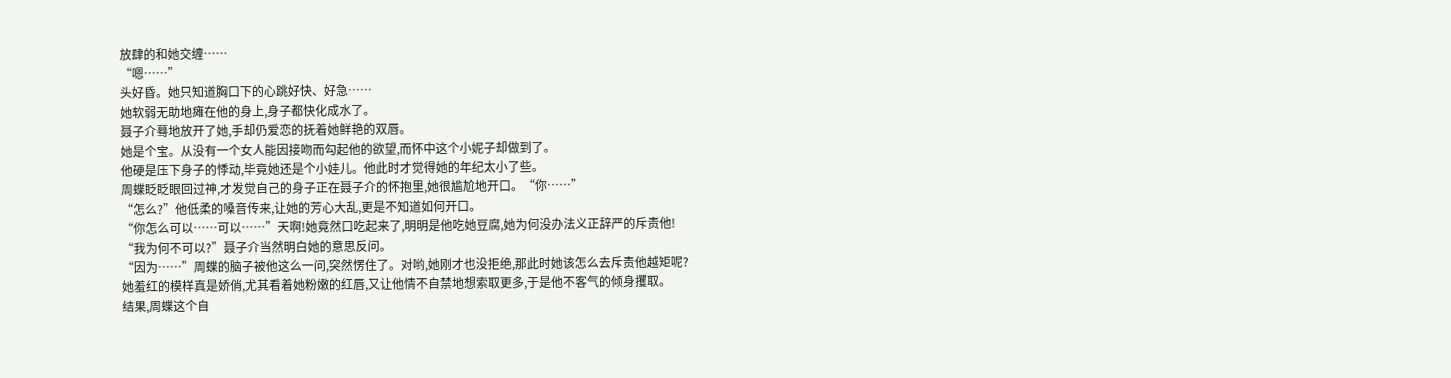放肆的和她交缠……
“嗯……”
头好昏。她只知道胸口下的心跳好快、好急……
她软弱无助地瘫在他的身上,身子都快化成水了。
聂子介蓦地放开了她,手却仍爱恋的抚着她鲜艳的双唇。
她是个宝。从没有一个女人能因接吻而勾起他的欲望,而怀中这个小妮子却做到了。
他硬是压下身子的悸动,毕竟她还是个小娃儿。他此时才觉得她的年纪太小了些。
周蝶眨眨眼回过神,才发觉自己的身子正在聂子介的怀抱里,她很尴尬地开口。“你……”
“怎么?”他低柔的嗓音传来,让她的芳心大乱,更是不知道如何开口。
“你怎么可以……可以……”天啊!她竟然口吃起来了,明明是他吃她豆腐,她为何没办法义正辞严的斥责他!
“我为何不可以?”聂子介当然明白她的意思反问。
“因为……”周蝶的脑子被他这么一问,突然愣住了。对哟,她刚才也没拒绝,那此时她该怎么去斥责他越矩呢?
她羞红的模样真是娇俏,尤其看着她粉嫩的红唇,又让他情不自禁地想索取更多,于是他不客气的倾身攫取。
结果,周蝶这个自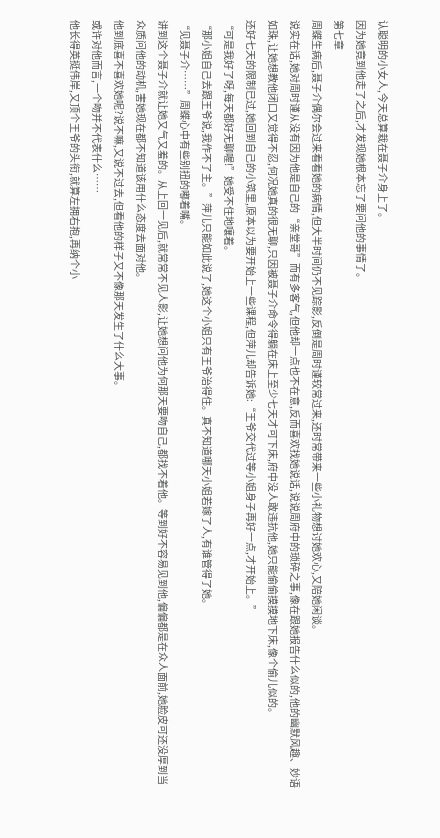认聪明的小女人,今天总算栽在聂子介身上了。
因为她竟到他走了之后,才发现她根本忘了要问他的事情了。
第七章
周蝶生病后,聂子介偶尔会过来看看她的病情,但大半时间仍不见踪影,反倒是周时谨较常过来,还时常带来一些小礼物想讨她欢心,又陪她闲谈。
说实在话,她对周时谨从没有因为他是自己的“亲堂哥”而有多客气,但他却一点也不在意,反而喜欢找她说话,说说周府中的琐碎之事,像在跟她报告什么似的,他的幽默风趣、妙语如珠,让她想教他闭口又觉得不忍,何况她真的很无聊,只因被聂子介命令得躺在床上至少七天才可下床,府中没人敢违抗他,她只能偷偷摸摸地下床,像个偷儿似的。
还好七天的限制已过,她回到自己的小筑里,原本以为要开始上一些课程,但萍儿却告诉她:“王爷交代过等小姐身子再好一点,才开始上。”
“可是我好了呀,每天都好无聊喔!”她受不住地嚷着。
“那小姐自己去跟王爷说,我作不了主。”萍儿只能如此说了,她这个小姐只有王爷治得住。真不知道哪天小姐若嫁了人,有谁管得了她。
“见聂子介……”周蝶心中有些别扭的嘟着嘴。
讲到这个聂子介就让她又气又羞的。从上回一见后,就常常不见人影,让她想问他为何那天要吻自己,都找不着他。等到好不容易见到他,偏偏都是在众人面前,她脸皮可还没厚到当众质问他的动机,害她现在都不知道该用什么态度去面对他。
他到底喜不喜欢她呢?说不嘛,又说不过去,但看他的样子又不像那天发生了什么大事。
或许对他而言,一个吻并不代表什么……
他长得英挺伟岸,又顶个王爷的头衔,就算左拥右抱,再纳个小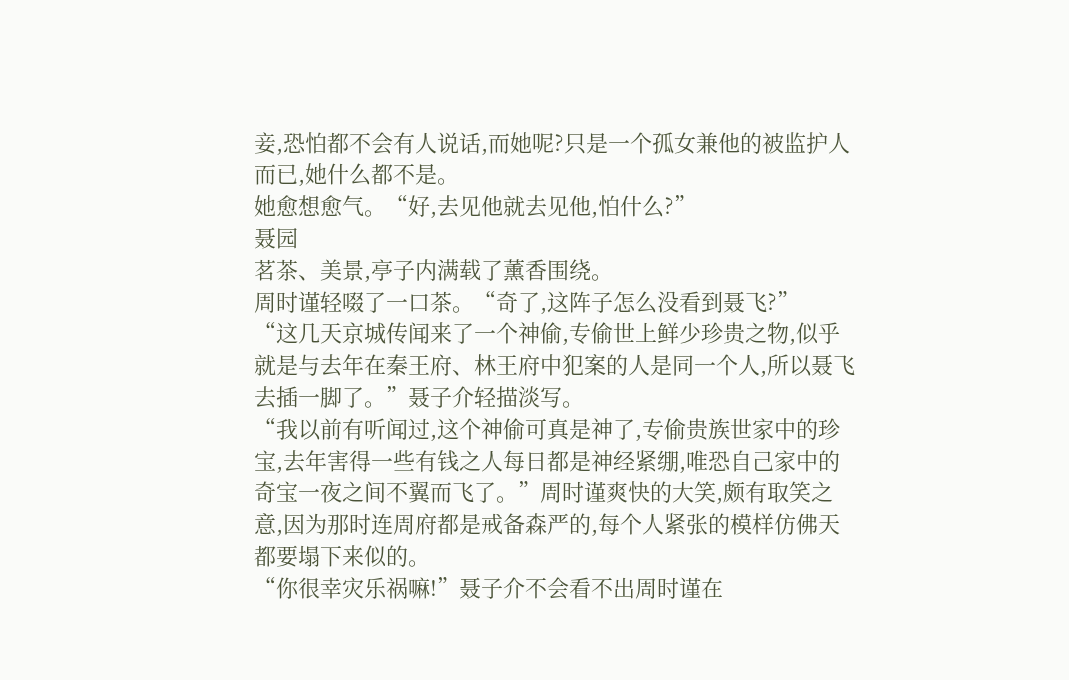妾,恐怕都不会有人说话,而她呢?只是一个孤女兼他的被监护人而已,她什么都不是。
她愈想愈气。“好,去见他就去见他,怕什么?”
聂园
茗茶、美景,亭子内满载了薰香围绕。
周时谨轻啜了一口茶。“奇了,这阵子怎么没看到聂飞?”
“这几天京城传闻来了一个神偷,专偷世上鲜少珍贵之物,似乎就是与去年在秦王府、林王府中犯案的人是同一个人,所以聂飞去插一脚了。”聂子介轻描淡写。
“我以前有听闻过,这个神偷可真是神了,专偷贵族世家中的珍宝,去年害得一些有钱之人每日都是神经紧绷,唯恐自己家中的奇宝一夜之间不翼而飞了。”周时谨爽快的大笑,颇有取笑之意,因为那时连周府都是戒备森严的,每个人紧张的模样仿佛天都要塌下来似的。
“你很幸灾乐祸嘛!”聂子介不会看不出周时谨在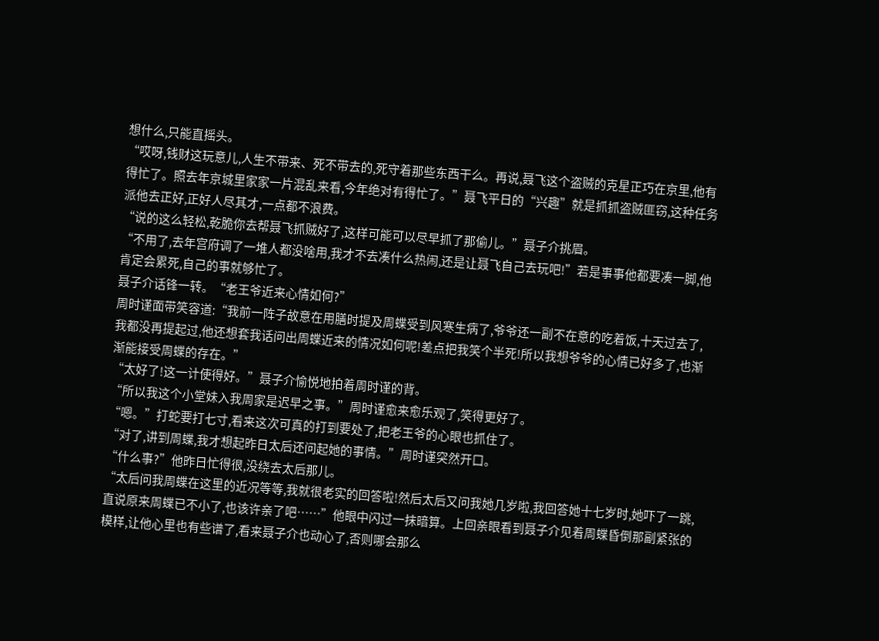想什么,只能直摇头。
“哎呀,钱财这玩意儿,人生不带来、死不带去的,死守着那些东西干么。再说,聂飞这个盗贼的克星正巧在京里,他有得忙了。照去年京城里家家一片混乱来看,今年绝对有得忙了。”聂飞平日的“兴趣”就是抓抓盗贼匪窃,这种任务派他去正好,正好人尽其才,一点都不浪费。
“说的这么轻松,乾脆你去帮聂飞抓贼好了,这样可能可以尽早抓了那偷儿。”聂子介挑眉。
“不用了,去年宫府调了一堆人都没啥用,我才不去凑什么热闹,还是让聂飞自己去玩吧!”若是事事他都要凑一脚,他肯定会累死,自己的事就够忙了。
聂子介话锋一转。“老王爷近来心情如何?”
周时谨面带笑容道:“我前一阵子故意在用膳时提及周蝶受到风寒生病了,爷爷还一副不在意的吃着饭,十天过去了,我都没再提起过,他还想套我话问出周蝶近来的情况如何呢!差点把我笑个半死!所以我想爷爷的心情已好多了,也渐渐能接受周蝶的存在。”
“太好了!这一计使得好。”聂子介愉悦地拍着周时谨的背。
“所以我这个小堂妹入我周家是迟早之事。”周时谨愈来愈乐观了,笑得更好了。
“嗯。”打蛇要打七寸,看来这次可真的打到要处了,把老王爷的心眼也抓住了。
“对了,讲到周蝶,我才想起昨日太后还问起她的事情。”周时谨突然开口。
“什么事?”他昨日忙得很,没绕去太后那儿。
“太后问我周蝶在这里的近况等等,我就很老实的回答啦!然后太后又问我她几岁啦,我回答她十七岁时,她吓了一跳,直说原来周蝶已不小了,也该许亲了吧……”他眼中闪过一抹暗算。上回亲眼看到聂子介见着周蝶昏倒那副紧张的模样,让他心里也有些谱了,看来聂子介也动心了,否则哪会那么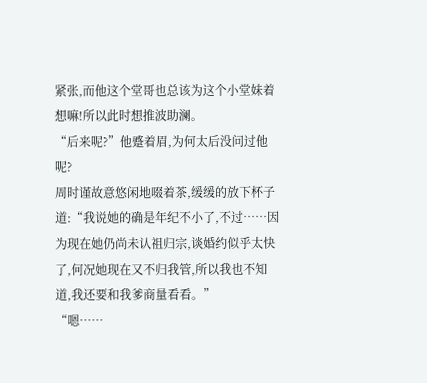紧张,而他这个堂哥也总该为这个小堂妹着想嘛!所以此时想推波助澜。
“后来呢?”他蹙着眉,为何太后没问过他呢?
周时谨故意悠闲地啜着茶,缓缓的放下杯子道:“我说她的确是年纪不小了,不过……因为现在她仍尚未认祖归宗,谈婚约似乎太快了,何况她现在又不归我管,所以我也不知道,我还要和我爹商量看看。”
“嗯……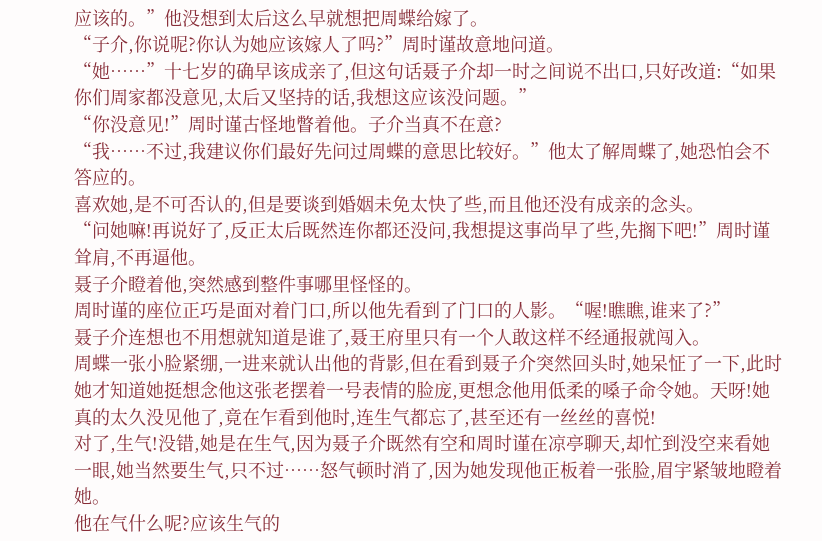应该的。”他没想到太后这么早就想把周蝶给嫁了。
“子介,你说呢?你认为她应该嫁人了吗?”周时谨故意地问道。
“她……”十七岁的确早该成亲了,但这句话聂子介却一时之间说不出口,只好改道:“如果你们周家都没意见,太后又坚持的话,我想这应该没问题。”
“你没意见!”周时谨古怪地瞥着他。子介当真不在意?
“我……不过,我建议你们最好先问过周蝶的意思比较好。”他太了解周蝶了,她恐怕会不答应的。
喜欢她,是不可否认的,但是要谈到婚姻未免太快了些,而且他还没有成亲的念头。
“问她嘛!再说好了,反正太后既然连你都还没问,我想提这事尚早了些,先搁下吧!”周时谨耸肩,不再逼他。
聂子介瞪着他,突然感到整件事哪里怪怪的。
周时谨的座位正巧是面对着门口,所以他先看到了门口的人影。“喔!瞧瞧,谁来了?”
聂子介连想也不用想就知道是谁了,聂王府里只有一个人敢这样不经通报就闯入。
周蝶一张小脸紧绷,一进来就认出他的背影,但在看到聂子介突然回头时,她呆怔了一下,此时她才知道她挺想念他这张老摆着一号表情的脸庞,更想念他用低柔的嗓子命令她。天呀!她真的太久没见他了,竟在乍看到他时,连生气都忘了,甚至还有一丝丝的喜悦!
对了,生气!没错,她是在生气,因为聂子介既然有空和周时谨在凉亭聊天,却忙到没空来看她一眼,她当然要生气,只不过……怒气顿时消了,因为她发现他正板着一张脸,眉宇紧皱地瞪着她。
他在气什么呢?应该生气的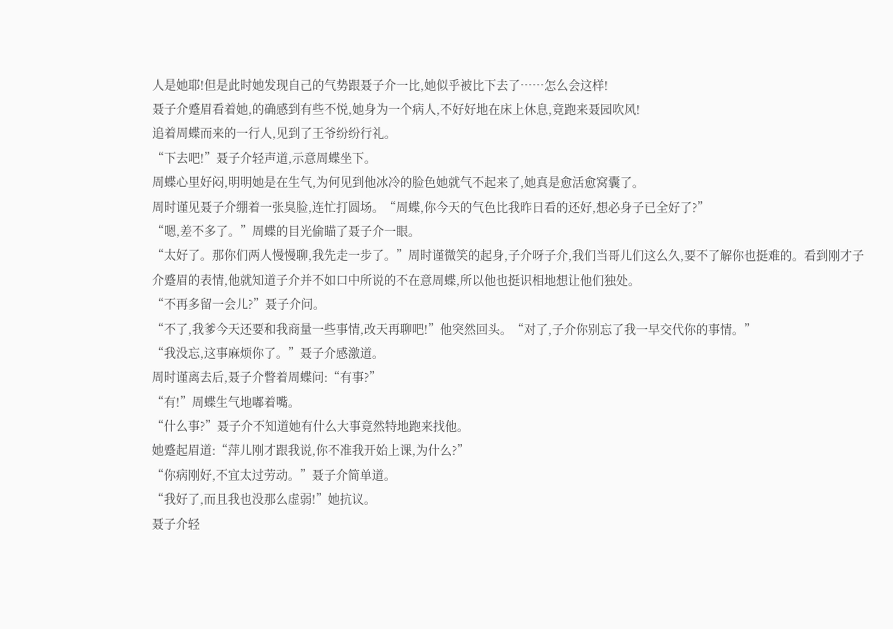人是她耶!但是此时她发现自己的气势跟聂子介一比,她似乎被比下去了……怎么会这样!
聂子介蹙眉看着她,的确感到有些不悦,她身为一个病人,不好好地在床上休息,竟跑来聂园吹风!
追着周蝶而来的一行人,见到了王爷纷纷行礼。
“下去吧!”聂子介轻声道,示意周蝶坐下。
周蝶心里好闷,明明她是在生气,为何见到他冰冷的脸色她就气不起来了,她真是愈活愈窝囊了。
周时谨见聂子介绷着一张臭脸,连忙打圆场。“周蝶,你今天的气色比我昨日看的还好,想必身子已全好了?”
“嗯,差不多了。”周蝶的目光偷瞄了聂子介一眼。
“太好了。那你们两人慢慢聊,我先走一步了。”周时谨微笑的起身,子介呀子介,我们当哥儿们这么久,要不了解你也挺难的。看到刚才子介蹙眉的表情,他就知道子介并不如口中所说的不在意周蝶,所以他也挺识相地想让他们独处。
“不再多留一会儿?”聂子介问。
“不了,我爹今天还要和我商量一些事情,改天再聊吧!”他突然回头。“对了,子介你别忘了我一早交代你的事情。”
“我没忘,这事麻烦你了。”聂子介感激道。
周时谨离去后,聂子介瞥着周蝶问:“有事?”
“有!”周蝶生气地嘟着嘴。
“什么事?”聂子介不知道她有什么大事竟然特地跑来找他。
她蹙起眉道:“萍儿刚才跟我说,你不准我开始上课,为什么?”
“你病刚好,不宜太过劳动。”聂子介简单道。
“我好了,而且我也没那么虚弱!”她抗议。
聂子介轻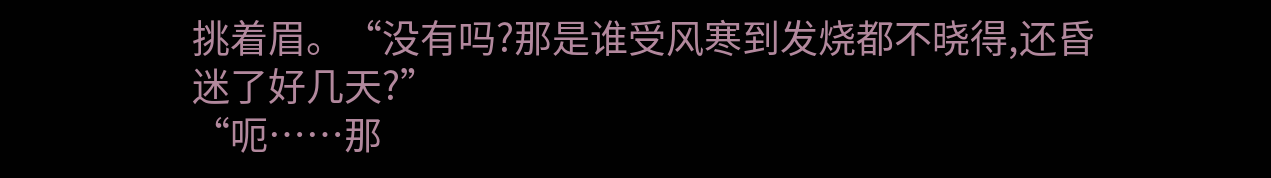挑着眉。“没有吗?那是谁受风寒到发烧都不晓得,还昏迷了好几天?”
“呃……那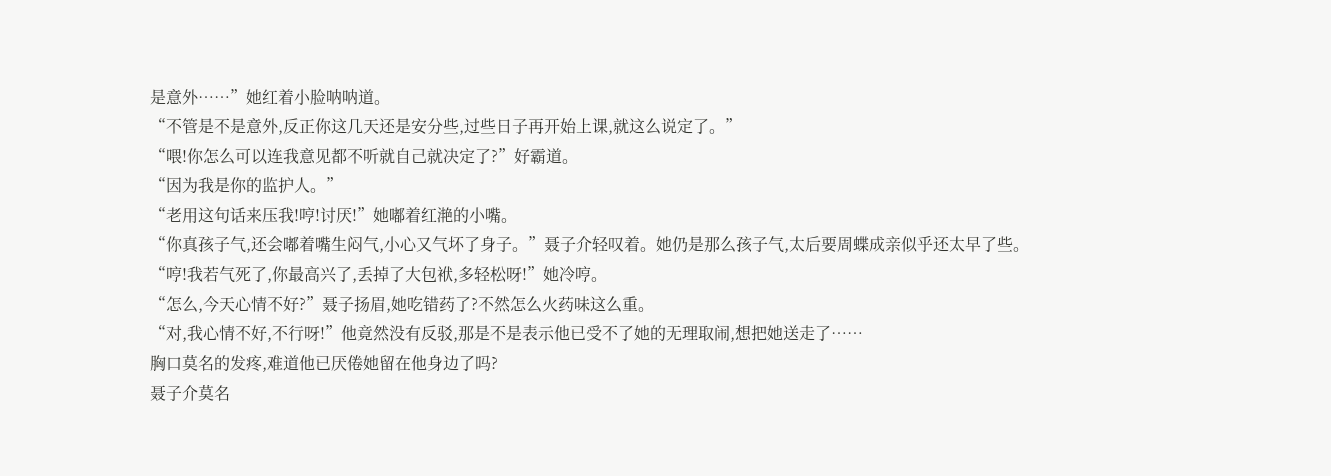是意外……”她红着小脸呐呐道。
“不管是不是意外,反正你这几天还是安分些,过些日子再开始上课,就这么说定了。”
“喂!你怎么可以连我意见都不听就自己就决定了?”好霸道。
“因为我是你的监护人。”
“老用这句话来压我!哼!讨厌!”她嘟着红滟的小嘴。
“你真孩子气,还会嘟着嘴生闷气,小心又气坏了身子。”聂子介轻叹着。她仍是那么孩子气,太后要周蝶成亲似乎还太早了些。
“哼!我若气死了,你最高兴了,丢掉了大包袱,多轻松呀!”她冷哼。
“怎么,今天心情不好?”聂子扬眉,她吃错药了?不然怎么火药味这么重。
“对,我心情不好,不行呀!”他竟然没有反驳,那是不是表示他已受不了她的无理取闹,想把她送走了……
胸口莫名的发疼,难道他已厌倦她留在他身边了吗?
聂子介莫名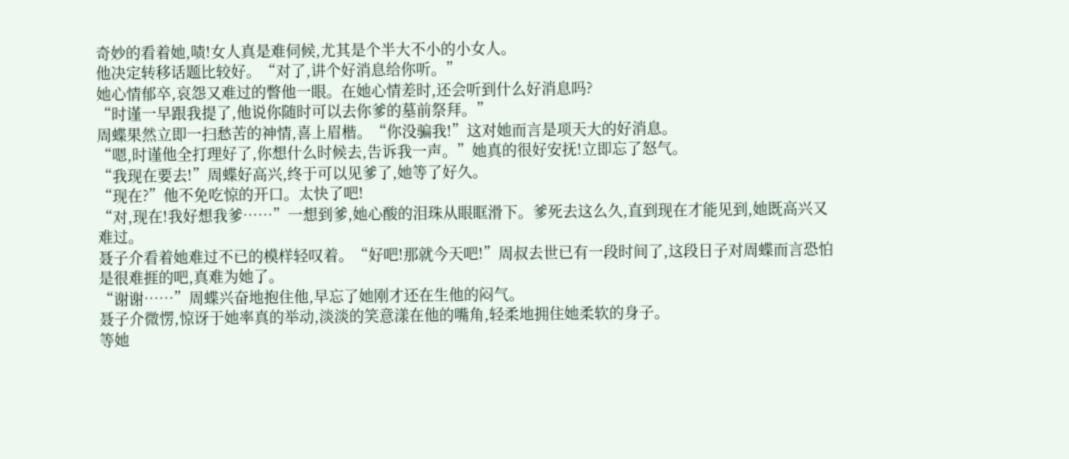奇妙的看着她,啧!女人真是难伺候,尤其是个半大不小的小女人。
他决定转移话题比较好。“对了,讲个好消息给你听。”
她心情郁卒,哀怨又难过的瞥他一眼。在她心情差时,还会听到什么好消息吗?
“时谨一早跟我提了,他说你随时可以去你爹的墓前祭拜。”
周蝶果然立即一扫愁苦的神情,喜上眉楷。“你没骗我!”这对她而言是项天大的好消息。
“嗯,时谨他全打理好了,你想什么时候去,告诉我一声。”她真的很好安抚!立即忘了怒气。
“我现在要去!”周蝶好高兴,终于可以见爹了,她等了好久。
“现在?”他不免吃惊的开口。太快了吧!
“对,现在!我好想我爹……”一想到爹,她心酸的泪珠从眼眶滑下。爹死去这么久,直到现在才能见到,她既高兴又难过。
聂子介看着她难过不已的模样轻叹着。“好吧!那就今天吧!”周叔去世已有一段时间了,这段日子对周蝶而言恐怕是很难捱的吧,真难为她了。
“谢谢……”周蝶兴奋地抱住他,早忘了她刚才还在生他的闷气。
聂子介微愣,惊讶于她率真的举动,淡淡的笑意漾在他的嘴角,轻柔地拥住她柔软的身子。
等她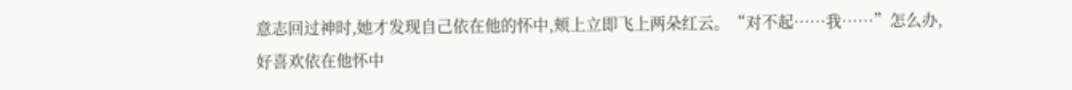意志回过神时,她才发现自己依在他的怀中,颊上立即飞上两朵红云。“对不起……我……”怎么办,好喜欢依在他怀中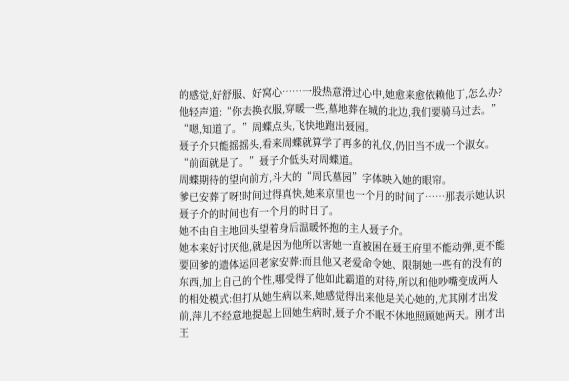的感觉,好舒服、好窝心……一股热意滑过心中,她愈来愈依赖他丁,怎么办?
他轻声道:“你去换衣服,穿暖一些,墓地葬在城的北边,我们要骑马过去。”
“嗯,知道了。”周蝶点头,飞快地跑出聂园。
聂子介只能摇摇头,看来周蝶就算学了再多的礼仪,仍旧当不成一个淑女。
“前面就是了。”聂子介低头对周蝶道。
周蝶期待的望向前方,斗大的“周氏墓园”字体映入她的眼帘。
爹已安葬了呀!时间过得真快,她来京里也一个月的时间了……那表示她认识聂子介的时间也有一个月的时日了。
她不由自主地回头望着身后温暖怀抱的主人聂子介。
她本来好讨厌他,就是因为他所以害她一直被困在聂王府里不能动弹,更不能要回爹的遗体运回老家安葬:而且他又老爱命令她、限制她一些有的没有的东西,加上自己的个性,哪受得了他如此霸道的对待,所以和他吵嘴变成两人的相处模式:但打从她生病以来,她感觉得出来他是关心她的,尤其刚才出发前,萍儿不经意地提起上回她生病时,聂子介不眠不休地照顾她两天。刚才出王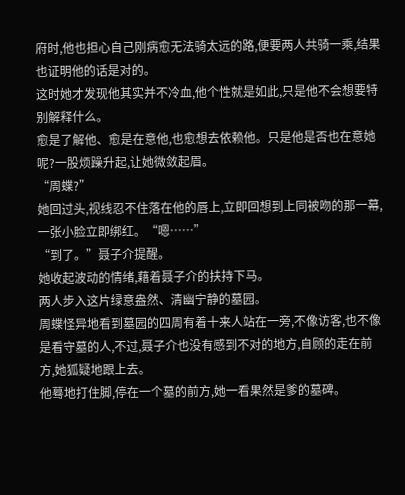府时,他也担心自己刚病愈无法骑太远的路,便要两人共骑一乘,结果也证明他的话是对的。
这时她才发现他其实并不冷血,他个性就是如此,只是他不会想要特别解释什么。
愈是了解他、愈是在意他,也愈想去依赖他。只是他是否也在意她呢?一股烦躁升起,让她微敛起眉。
“周蝶?”
她回过头,视线忍不住落在他的唇上,立即回想到上同被吻的那一幕,一张小脸立即绑红。“嗯……”
“到了。”聂子介提醒。
她收起波动的情绪,藉着聂子介的扶持下马。
两人步入这片绿意盎然、清幽宁静的墓园。
周蝶怪异地看到墓园的四周有着十来人站在一旁,不像访客,也不像是看守墓的人,不过,聂子介也没有感到不对的地方,自顾的走在前方,她狐疑地跟上去。
他蓦地打住脚,停在一个墓的前方,她一看果然是爹的墓碑。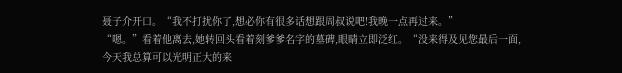聂子介开口。“我不打扰你了,想必你有很多话想跟周叔说吧!我晚一点再过来。”
“嗯。”看着他离去,她转回头看着刻爹爹名字的墓碑,眼睛立即泛红。“没来得及见您最后一面,今天我总算可以光明正大的来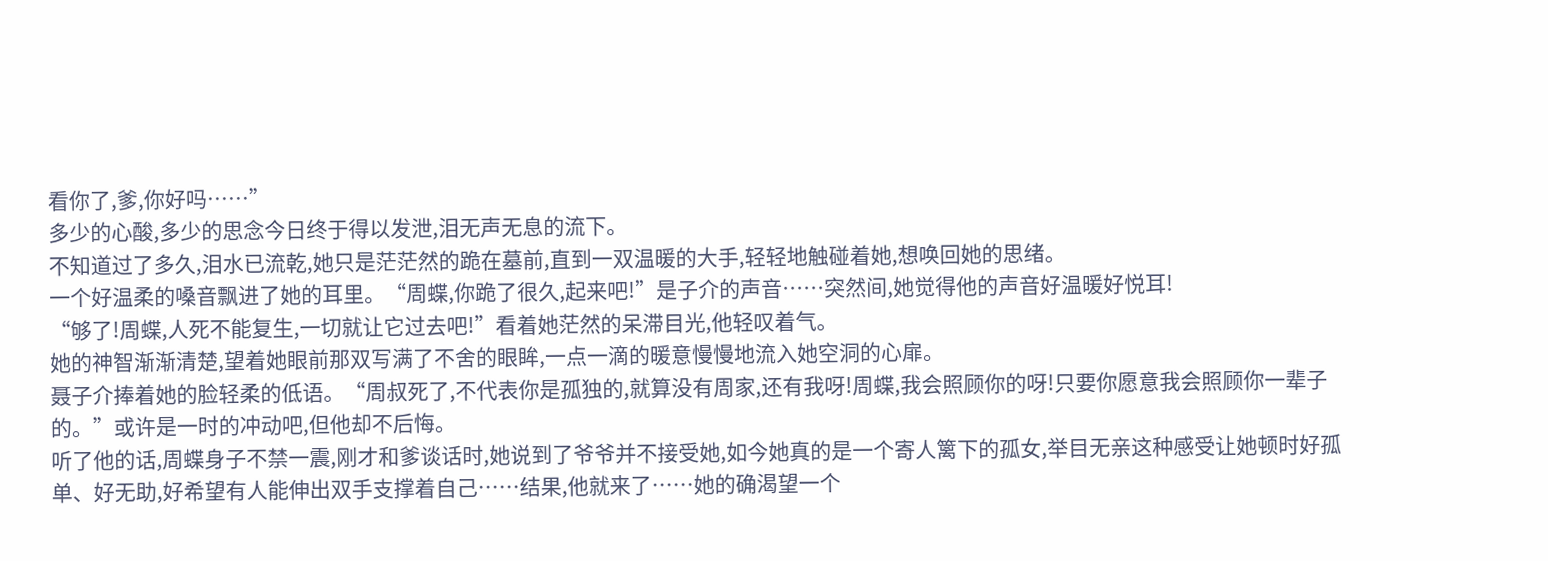看你了,爹,你好吗……”
多少的心酸,多少的思念今日终于得以发泄,泪无声无息的流下。
不知道过了多久,泪水已流乾,她只是茫茫然的跪在墓前,直到一双温暖的大手,轻轻地触碰着她,想唤回她的思绪。
一个好温柔的嗓音飘进了她的耳里。“周蝶,你跪了很久,起来吧!”是子介的声音……突然间,她觉得他的声音好温暖好悦耳!
“够了!周蝶,人死不能复生,一切就让它过去吧!”看着她茫然的呆滞目光,他轻叹着气。
她的神智渐渐清楚,望着她眼前那双写满了不舍的眼眸,一点一滴的暖意慢慢地流入她空洞的心扉。
聂子介捧着她的脸轻柔的低语。“周叔死了,不代表你是孤独的,就算没有周家,还有我呀!周蝶,我会照顾你的呀!只要你愿意我会照顾你一辈子的。”或许是一时的冲动吧,但他却不后悔。
听了他的话,周蝶身子不禁一震,刚才和爹谈话时,她说到了爷爷并不接受她,如今她真的是一个寄人篱下的孤女,举目无亲这种感受让她顿时好孤单、好无助,好希望有人能伸出双手支撑着自己……结果,他就来了……她的确渴望一个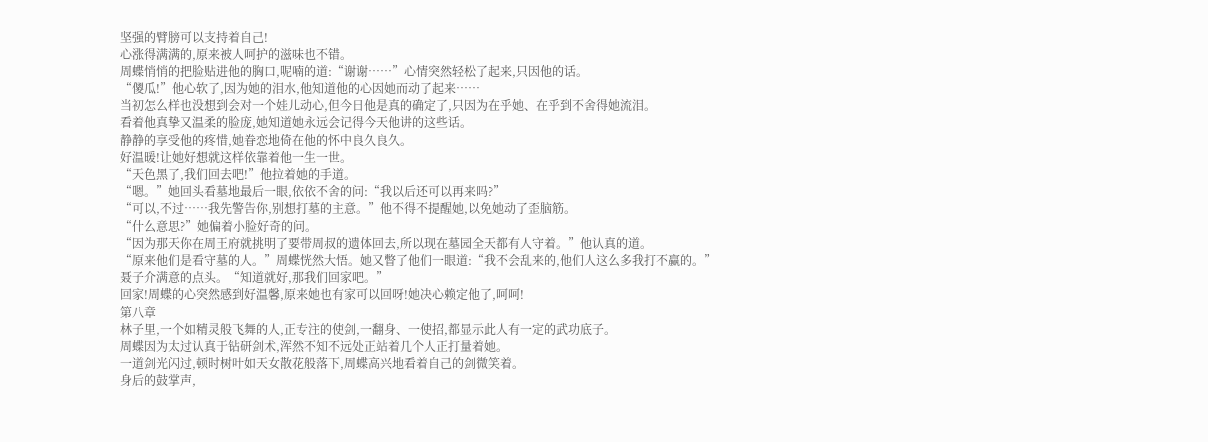坚强的臂膀可以支持着自己!
心涨得满满的,原来被人呵护的滋味也不错。
周蝶悄悄的把脸贴进他的胸口,呢喃的道:“谢谢……”心情突然轻松了起来,只因他的话。
“儍瓜!”他心软了,因为她的泪水,他知道他的心因她而动了起来……
当初怎么样也没想到会对一个娃儿动心,但今日他是真的确定了,只因为在乎她、在乎到不舍得她流泪。
看着他真挚又温柔的脸庞,她知道她永远会记得今天他讲的这些话。
静静的享受他的疼惜,她眷恋地倚在他的怀中良久良久。
好温暖!让她好想就这样依靠着他一生一世。
“天色黑了,我们回去吧!”他拉着她的手道。
“嗯。”她回头看墓地最后一眼,依依不舍的问:“我以后还可以再来吗?”
“可以,不过……我先警告你,别想打墓的主意。”他不得不提醒她,以免她动了歪脑筋。
“什么意思?”她偏着小脸好奇的问。
“因为那天你在周王府就挑明了要带周叔的遗体回去,所以现在墓园全天都有人守着。”他认真的道。
“原来他们是看守墓的人。”周蝶恍然大悟。她又瞥了他们一眼道:“我不会乱来的,他们人这么多我打不赢的。”
聂子介满意的点头。“知道就好,那我们回家吧。”
回家!周蝶的心突然感到好温馨,原来她也有家可以回呀!她决心赖定他了,呵呵!
第八章
林子里,一个如精灵般飞舞的人,正专注的使剑,一翻身、一使招,都显示此人有一定的武功底子。
周蝶因为太过认真于钻研剑术,浑然不知不远处正站着几个人正打量着她。
一道剑光闪过,顿时树叶如天女散花般落下,周蝶高兴地看着自己的剑微笑着。
身后的鼓掌声,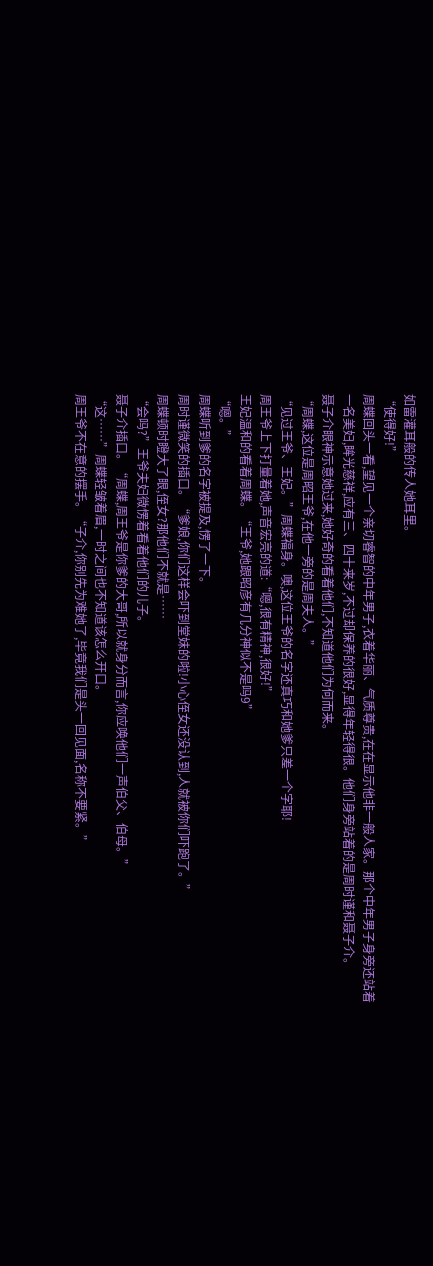如雷灌耳般的传人她耳里。
“使得好!”
周蝶回头一看,望见一个亲切睿智的中年男子,衣着华丽、气质尊贵,在在显示他非一般人家。那个中年男子身旁还站着一名美妇,眸光慈祥,应有三、四十来岁,不过却保养的很好,显得年轻得很。他们身旁站着的是周时谨和聂子介。
聂子介眼神示意她过来,她好奇的看着他们,不知道他们为何而来。
“周蝶,这位是周昭王爷,在他一旁的是周夫人。”
“见过王爷、王妃。”周蝶福身。噢,这位王爷的名字还真巧和她爹只差一个字耶!
周王爷上下打量着她,声音宏亮的道:“嗯,很有精神,很好!”
王妃温和的看着周蝶。“王爷,她跟昭彦有几分神似不是吗9”
“嗯。”
周蝶听到爹的名字被提及,愣了一下。
周时谨微笑的插口。“爹娘,你们这样会吓到堂妹的啦!小心侄女还没认到,人就被你们吓跑了。”
周蝶顿时瞪大了眼,侄女?那他们不就是……
“会吗?”王爷夫妇微愣着看着他们的儿子。
聂子介插口。“周蝶,周王爷是你爹的大哥,所以就身分而言,你应唤他们一声伯父、伯母。”
“这……”周蝶轻皱着眉,一时之间也不知道该怎么开口。
周王爷不在意的摆手。“子介,你别先为难她了,毕竟我们是头一回见面,名称不要紧。”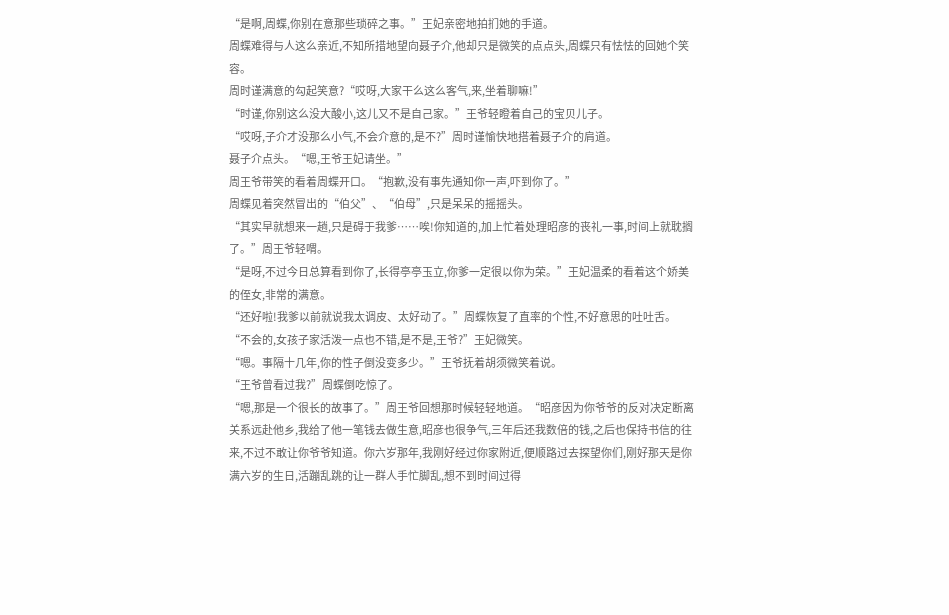“是啊,周蝶,你别在意那些琐碎之事。”王妃亲密地拍扪她的手道。
周蝶难得与人这么亲近,不知所措地望向聂子介,他却只是微笑的点点头,周蝶只有怯怯的回她个笑容。
周时谨满意的勾起笑意?“哎呀,大家干么这么客气,来,坐着聊嘛!”
“时谨,你别这么没大酸小,这儿又不是自己家。”王爷轻瞪着自己的宝贝儿子。
“哎呀,子介才没那么小气,不会介意的,是不?”周时谨愉快地搭着聂子介的肩道。
聂子介点头。“嗯,王爷王妃请坐。”
周王爷带笑的看着周蝶开口。“抱歉,没有事先通知你一声,吓到你了。”
周蝶见着突然冒出的“伯父”、“伯母”,只是呆呆的摇摇头。
“其实早就想来一趟,只是碍于我爹……唉!你知道的,加上忙着处理昭彦的丧礼一事,时间上就耽搁了。”周王爷轻喟。
“是呀,不过今日总算看到你了,长得亭亭玉立,你爹一定很以你为荣。”王妃温柔的看着这个娇美的侄女,非常的满意。
“还好啦!我爹以前就说我太调皮、太好动了。”周蝶恢复了直率的个性,不好意思的吐吐舌。
“不会的,女孩子家活泼一点也不错,是不是,王爷?”王妃微笑。
“嗯。事隔十几年,你的性子倒没变多少。”王爷抚着胡须微笑着说。
“王爷曾看过我?”周蝶倒吃惊了。
“嗯,那是一个很长的故事了。”周王爷回想那时候轻轻地道。“昭彦因为你爷爷的反对决定断离关系远赴他乡,我给了他一笔钱去做生意,昭彦也很争气,三年后还我数倍的钱,之后也保持书信的往来,不过不敢让你爷爷知道。你六岁那年,我刚好经过你家附近,便顺路过去探望你们,刚好那天是你满六岁的生日,活蹦乱跳的让一群人手忙脚乱,想不到时间过得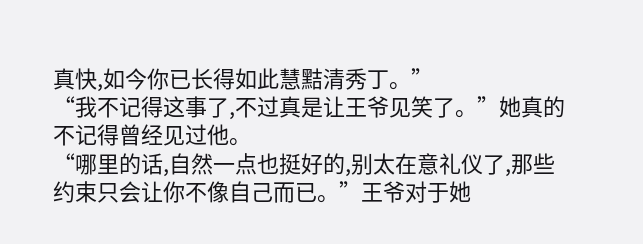真快,如今你已长得如此慧黠清秀丁。”
“我不记得这事了,不过真是让王爷见笑了。”她真的不记得曾经见过他。
“哪里的话,自然一点也挺好的,别太在意礼仪了,那些约束只会让你不像自己而已。”王爷对于她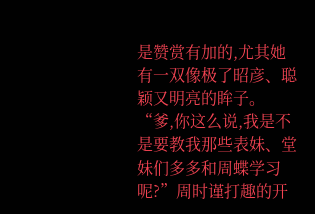是赞赏有加的,尤其她有一双像极了昭彦、聪颖又明亮的眸子。
“爹,你这么说,我是不是要教我那些表妹、堂妹们多多和周蝶学习呢?”周时谨打趣的开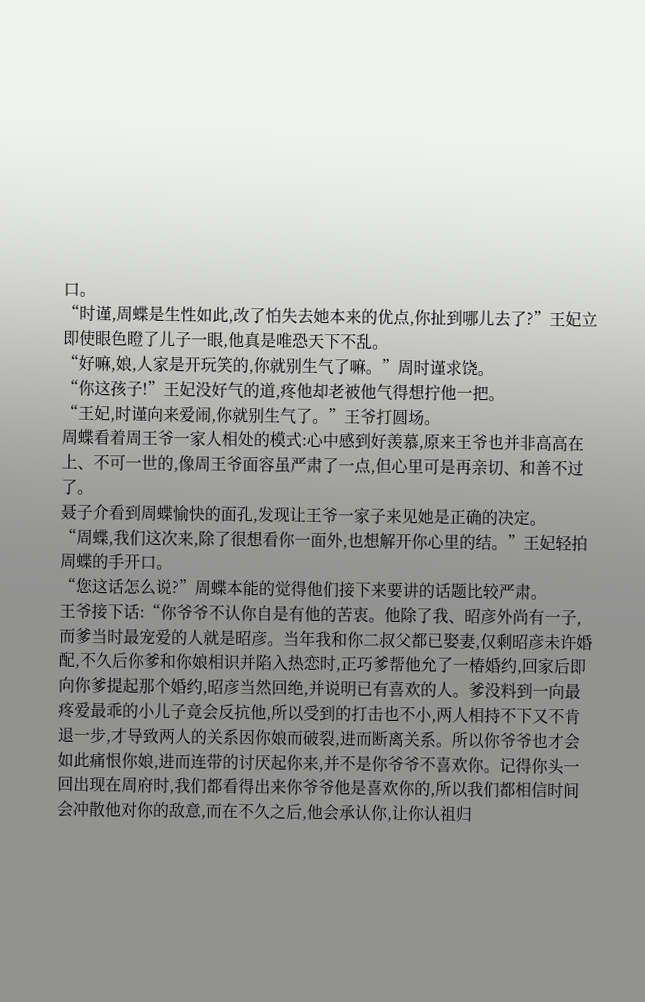口。
“时谨,周蝶是生性如此,改了怕失去她本来的优点,你扯到哪儿去了?”王妃立即使眼色瞪了儿子一眼,他真是唯恐天下不乱。
“好嘛,娘,人家是开玩笑的,你就别生气了嘛。”周时谨求饶。
“你这孩子!”王妃没好气的道,疼他却老被他气得想拧他一把。
“王妃,时谨向来爱闹,你就别生气了。”王爷打圆场。
周蝶看着周王爷一家人相处的模式:心中感到好羡慕,原来王爷也并非高高在上、不可一世的,像周王爷面容虽严肃了一点,但心里可是再亲切、和善不过了。
聂子介看到周蝶愉快的面孔,发现让王爷一家子来见她是正确的决定。
“周蝶,我们这次来,除了很想看你一面外,也想解开你心里的结。”王妃轻拍周蝶的手开口。
“您这话怎么说?”周蝶本能的觉得他们接下来要讲的话题比较严肃。
王爷接下话:“你爷爷不认你自是有他的苦衷。他除了我、昭彦外尚有一子,而爹当时最宠爱的人就是昭彦。当年我和你二叔父都已娶妻,仅剩昭彦未许婚配,不久后你爹和你娘相识并陷入热恋时,正巧爹帮他允了一椿婚约,回家后即向你爹提起那个婚约,昭彦当然回绝,并说明已有喜欢的人。爹没料到一向最疼爱最乖的小儿子竟会反抗他,所以受到的打击也不小,两人相持不下又不肯退一步,才导致两人的关系因你娘而破裂,进而断离关系。所以你爷爷也才会如此痛恨你娘,进而连带的讨厌起你来,并不是你爷爷不喜欢你。记得你头一回出现在周府时,我们都看得出来你爷爷他是喜欢你的,所以我们都相信时间会冲散他对你的敌意,而在不久之后,他会承认你,让你认祖归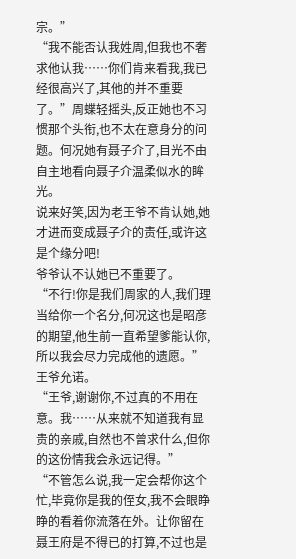宗。”
“我不能否认我姓周,但我也不奢求他认我……你们肯来看我,我已经很高兴了,其他的并不重要了。”周蝶轻摇头,反正她也不习惯那个头衔,也不太在意身分的问题。何况她有聂子介了,目光不由自主地看向聂子介温柔似水的眸光。
说来好笑,因为老王爷不肯认她,她才进而变成聂子介的责任,或许这是个缘分吧!
爷爷认不认她已不重要了。
“不行!你是我们周家的人,我们理当给你一个名分,何况这也是昭彦的期望,他生前一直希望爹能认你,所以我会尽力完成他的遗愿。”王爷允诺。
“王爷,谢谢你,不过真的不用在意。我……从来就不知道我有显贵的亲戚,自然也不曾求什么,但你的这份情我会永远记得。”
“不管怎么说,我一定会帮你这个忙,毕竟你是我的侄女,我不会眼睁睁的看着你流落在外。让你留在聂王府是不得已的打算,不过也是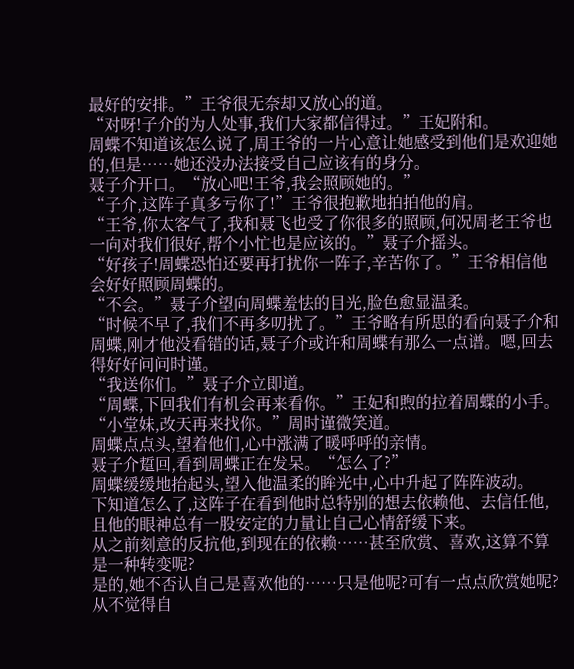最好的安排。”王爷很无奈却又放心的道。
“对呀!子介的为人处事,我们大家都信得过。”王妃附和。
周蝶不知道该怎么说了,周王爷的一片心意让她感受到他们是欢迎她的,但是……她还没办法接受自己应该有的身分。
聂子介开口。“放心吧!王爷,我会照顾她的。”
“子介,这阵子真多亏你了!”王爷很抱歉地拍拍他的肩。
“王爷,你太客气了,我和聂飞也受了你很多的照顾,何况周老王爷也一向对我们很好,帮个小忙也是应该的。”聂子介摇头。
“好孩子!周蝶恐怕还要再打扰你一阵子,辛苦你了。”王爷相信他会好好照顾周蝶的。
“不会。”聂子介望向周蝶羞怯的目光,脸色愈显温柔。
“时候不早了,我们不再多叨扰了。”王爷略有所思的看向聂子介和周蝶,刚才他没看错的话,聂子介或许和周蝶有那么一点谱。嗯,回去得好好问问时谨。
“我送你们。”聂子介立即道。
“周蝶,下回我们有机会再来看你。”王妃和煦的拉着周蝶的小手。
“小堂妹,改天再来找你。”周时谨微笑道。
周蝶点点头,望着他们,心中涨满了暖呼呼的亲情。
聂子介踅回,看到周蝶正在发呆。“怎么了?”
周蝶缓缓地抬起头,望入他温柔的眸光中,心中升起了阵阵波动。
下知道怎么了,这阵子在看到他时总特别的想去依赖他、去信任他,且他的眼神总有一股安定的力量让自己心情舒缓下来。
从之前刻意的反抗他,到现在的依赖……甚至欣赏、喜欢,这算不算是一种转变呢?
是的,她不否认自己是喜欢他的……只是他呢?可有一点点欣赏她呢?
从不觉得自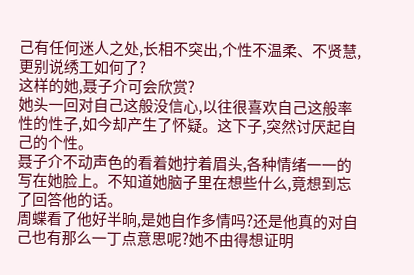己有任何迷人之处,长相不突出,个性不温柔、不贤慧,更别说绣工如何了?
这样的她,聂子介可会欣赏?
她头一回对自己这般没信心,以往很喜欢自己这般率性的性子,如今却产生了怀疑。这下子,突然讨厌起自己的个性。
聂子介不动声色的看着她拧着眉头,各种情绪一一的写在她脸上。不知道她脑子里在想些什么,竟想到忘了回答他的话。
周蝶看了他好半晌,是她自作多情吗?还是他真的对自己也有那么一丁点意思呢?她不由得想证明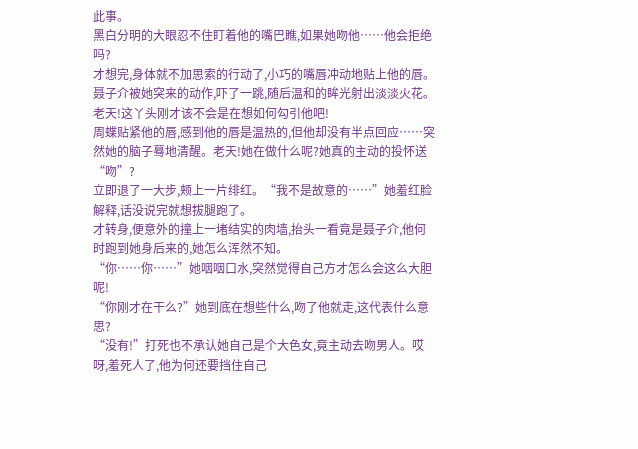此事。
黑白分明的大眼忍不住盯着他的嘴巴瞧,如果她吻他……他会拒绝吗?
才想完,身体就不加思索的行动了,小巧的嘴唇冲动地贴上他的唇。聂子介被她突来的动作,吓了一跳,随后温和的眸光射出淡淡火花。
老天!这丫头刚才该不会是在想如何勾引他吧!
周蝶贴紧他的唇,感到他的唇是温热的,但他却没有半点回应……突然她的脑子蓦地清醒。老天!她在做什么呢?她真的主动的投怀送“吻”?
立即退了一大步,颊上一片绯红。“我不是故意的……”她羞红脸解释,话没说完就想拔腿跑了。
才转身,便意外的撞上一堵结实的肉墙,抬头一看竟是聂子介,他何时跑到她身后来的,她怎么浑然不知。
“你……你……”她咽咽口水,突然觉得自己方才怎么会这么大胆呢!
“你刚才在干么?”她到底在想些什么,吻了他就走,这代表什么意思?
“没有!”打死也不承认她自己是个大色女,竟主动去吻男人。哎呀,羞死人了,他为何还要挡住自己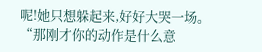呢!她只想躲起来,好好大哭一场。
“那刚才你的动作是什么意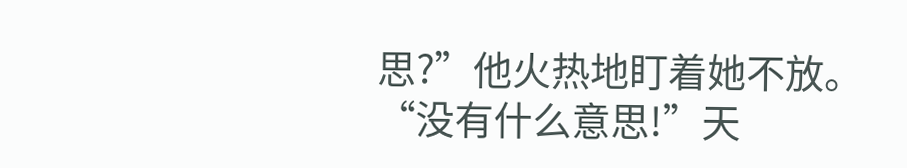思?”他火热地盯着她不放。
“没有什么意思!”天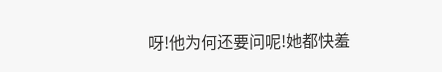呀!他为何还要问呢!她都快羞